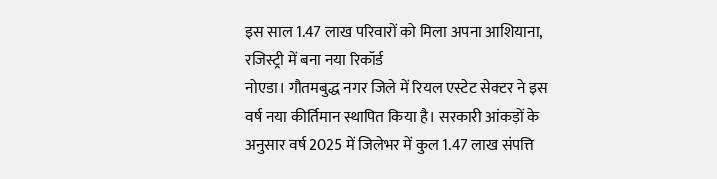इस साल 1.47 लाख परिवारों को मिला अपना आशियाना, रजिस्ट्री में बना नया रिकॉर्ड
नोएडा। गौतमबुद्ध नगर जिले में रियल एस्टेट सेक्टर ने इस वर्ष नया कीर्तिमान स्थापित किया है। सरकारी आंकड़ों के अनुसार वर्ष 2025 में जिलेभर में कुल 1.47 लाख संपत्ति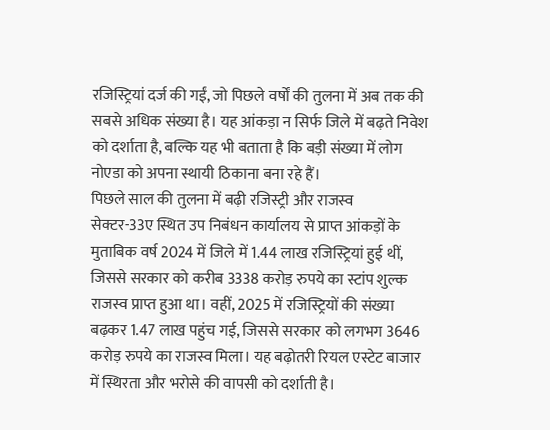रजिस्ट्रियां दर्ज की गईं, जो पिछले वर्षों की तुलना में अब तक की सबसे अधिक संख्या है। यह आंकड़ा न सिर्फ जिले में बढ़ते निवेश को दर्शाता है, बल्कि यह भी बताता है कि बड़ी संख्या में लोग नोएडा को अपना स्थायी ठिकाना बना रहे हैं।
पिछले साल की तुलना में बढ़ी रजिस्ट्री और राजस्व
सेक्टर-33ए स्थित उप निबंधन कार्यालय से प्राप्त आंकड़ों के मुताबिक वर्ष 2024 में जिले में 1.44 लाख रजिस्ट्रियां हुई थीं, जिससे सरकार को करीब 3338 करोड़ रुपये का स्टांप शुल्क राजस्व प्राप्त हुआ था। वहीं, 2025 में रजिस्ट्रियों की संख्या बढ़कर 1.47 लाख पहुंच गई, जिससे सरकार को लगभग 3646 करोड़ रुपये का राजस्व मिला। यह बढ़ोतरी रियल एस्टेट बाजार में स्थिरता और भरोसे की वापसी को दर्शाती है।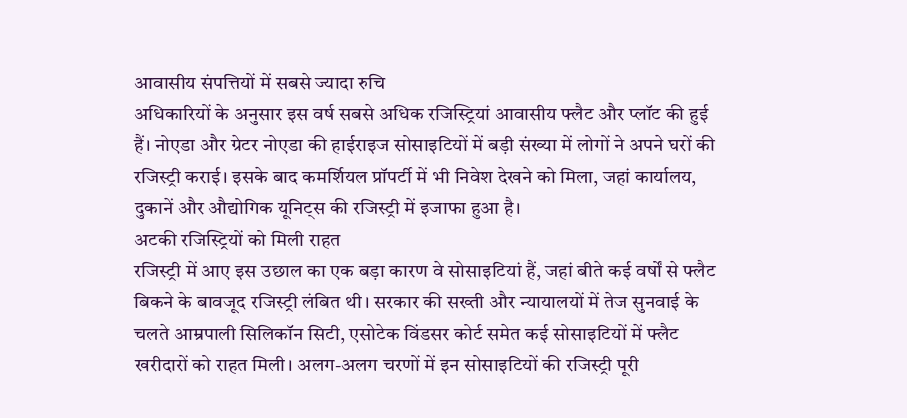आवासीय संपत्तियों में सबसे ज्यादा रुचि
अधिकारियों के अनुसार इस वर्ष सबसे अधिक रजिस्ट्रियां आवासीय फ्लैट और प्लॉट की हुई हैं। नोएडा और ग्रेटर नोएडा की हाईराइज सोसाइटियों में बड़ी संख्या में लोगों ने अपने घरों की रजिस्ट्री कराई। इसके बाद कमर्शियल प्रॉपर्टी में भी निवेश देखने को मिला, जहां कार्यालय, दुकानें और औद्योगिक यूनिट्स की रजिस्ट्री में इजाफा हुआ है।
अटकी रजिस्ट्रियों को मिली राहत
रजिस्ट्री में आए इस उछाल का एक बड़ा कारण वे सोसाइटियां हैं, जहां बीते कई वर्षों से फ्लैट बिकने के बावजूद रजिस्ट्री लंबित थी। सरकार की सख्ती और न्यायालयों में तेज सुनवाई के चलते आम्रपाली सिलिकॉन सिटी, एसोटेक विंडसर कोर्ट समेत कई सोसाइटियों में फ्लैट खरीदारों को राहत मिली। अलग-अलग चरणों में इन सोसाइटियों की रजिस्ट्री पूरी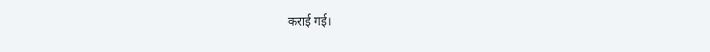कराई गई।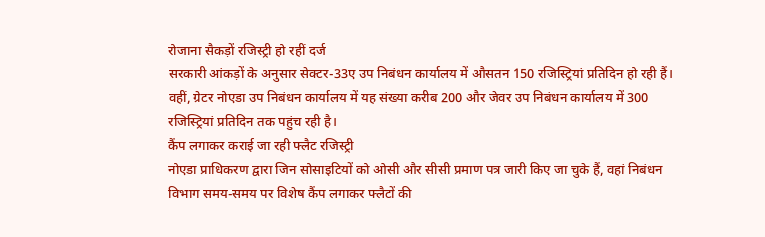रोजाना सैकड़ों रजिस्ट्री हो रहीं दर्ज
सरकारी आंकड़ों के अनुसार सेक्टर-33ए उप निबंधन कार्यालय में औसतन 150 रजिस्ट्रियां प्रतिदिन हो रही हैं। वहीं, ग्रेटर नोएडा उप निबंधन कार्यालय में यह संख्या करीब 200 और जेवर उप निबंधन कार्यालय में 300 रजिस्ट्रियां प्रतिदिन तक पहुंच रही है।
कैंप लगाकर कराई जा रही फ्लैट रजिस्ट्री
नोएडा प्राधिकरण द्वारा जिन सोसाइटियों को ओसी और सीसी प्रमाण पत्र जारी किए जा चुके हैं, वहां निबंधन विभाग समय-समय पर विशेष कैंप लगाकर फ्लैटों की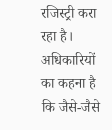रजिस्ट्री करा रहा है। अधिकारियों का कहना है कि जैसे-जैसे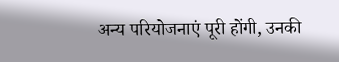अन्य परियोजनाएं पूरी होंगी, उनकी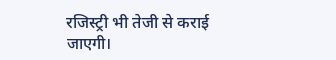रजिस्ट्री भी तेजी से कराई जाएगी।